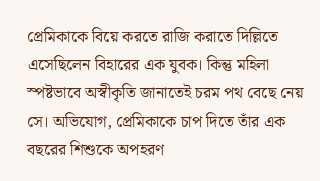প্রেমিকাকে বিয়ে করতে রাজি করাতে দিল্লিতে এসেছিলেন বিহারের এক যুবক। কিন্তু মহিলা স্পষ্টভাবে অস্বীকৃতি জানাতেই চরম পথ বেছে নেয় সে। অভিযোগ, প্রেমিকাকে চাপ দিতে তাঁর এক বছরের শিশুকে অপহরণ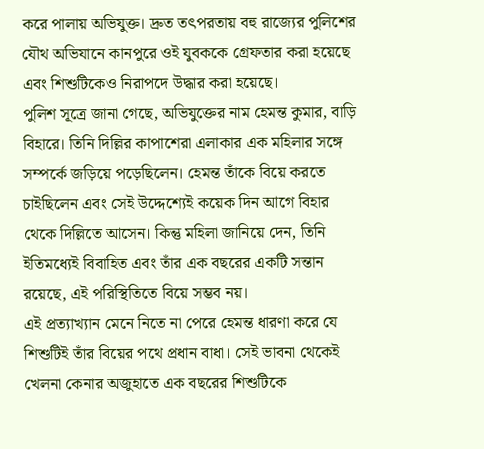করে পালায় অভিযুক্ত। দ্রুত তৎপরতায় বহু রাজ্যের পুলিশের যৌথ অভিযানে কানপুরে ওই যুবককে গ্রেফতার করা হয়েছে এবং শিশুটিকেও নিরাপদে উদ্ধার করা হয়েছে।
পুলিশ সূত্রে জানা গেছে, অভিযুক্তের নাম হেমন্ত কুমার, বাড়ি বিহারে। তিনি দিল্লির কাপাশেরা এলাকার এক মহিলার সঙ্গে সম্পর্কে জড়িয়ে পড়েছিলেন। হেমন্ত তাঁকে বিয়ে করতে চাইছিলেন এবং সেই উদ্দেশ্যেই কয়েক দিন আগে বিহার থেকে দিল্লিতে আসেন। কিন্তু মহিলা জানিয়ে দেন, তিনি ইতিমধ্যেই বিবাহিত এবং তাঁর এক বছরের একটি সন্তান রয়েছে, এই পরিস্থিতিতে বিয়ে সম্ভব নয়।
এই প্রত্যাখ্যান মেনে নিতে না পেরে হেমন্ত ধারণা করে যে শিশুটিই তাঁর বিয়ের পথে প্রধান বাধা। সেই ভাবনা থেকেই খেলনা কেনার অজুহাতে এক বছরের শিশুটিকে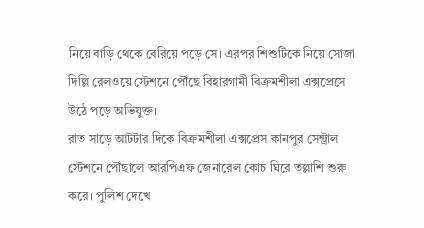নিয়ে বাড়ি থেকে বেরিয়ে পড়ে সে। এরপর শিশুটিকে নিয়ে সোজা দিল্লি রেলওয়ে স্টেশনে পৌঁছে বিহারগামী বিক্রমশীলা এক্সপ্রেসে উঠে পড়ে অভিযুক্ত।
রাত সাড়ে আটটার দিকে বিক্রমশীলা এক্সপ্রেস কানপুর সেন্ট্রাল স্টেশনে পৌঁছালে আরপিএফ জেনারেল কোচ ঘিরে তল্লাশি শুরু করে। পুলিশ দেখে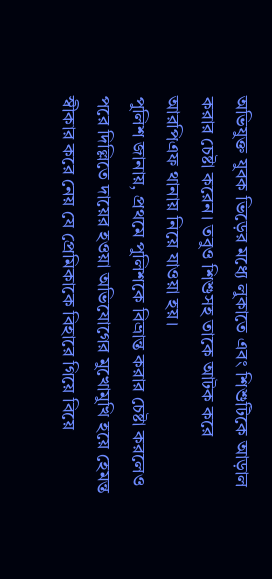অভিযুক্ত যুবক ভিড়ের মধ্যে লুকাতে এবং শিশুটিকে আড়াল করার চেষ্টা করেন। তবুও শিশুসহ তাকে আটক করে আরপিএফ থানায় নিয়ে যাওয়া হয়।
পুলিশ জানায়, প্রথমে পুলিশকে বিভ্রান্ত করার চেষ্টা করলেও পরে দিল্লিতে দায়ের হওয়া অভিযোগের মুখোমুখি হয়ে হেমন্ত স্বীকার করে নেয় যে প্রেমিকাকে বিহারে গিয়ে বিয়ে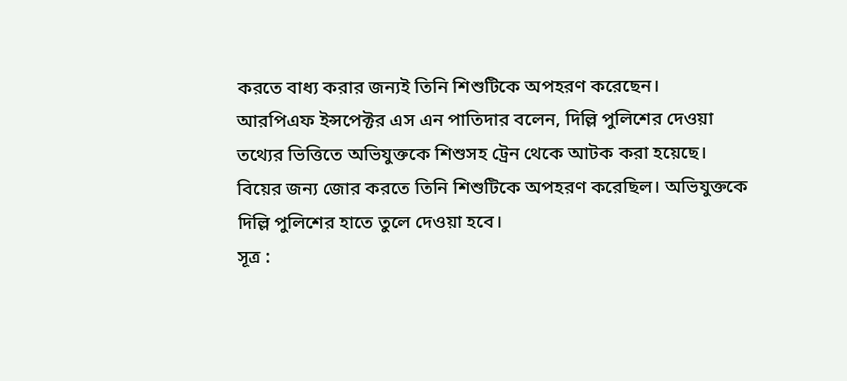করতে বাধ্য করার জন্যই তিনি শিশুটিকে অপহরণ করেছেন।
আরপিএফ ইন্সপেক্টর এস এন পাতিদার বলেন, দিল্লি পুলিশের দেওয়া তথ্যের ভিত্তিতে অভিযুক্তকে শিশুসহ ট্রেন থেকে আটক করা হয়েছে। বিয়ের জন্য জোর করতে তিনি শিশুটিকে অপহরণ করেছিল। অভিযুক্তকে দিল্লি পুলিশের হাতে তুলে দেওয়া হবে।
সূত্র :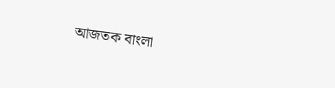আজতক বাংলা